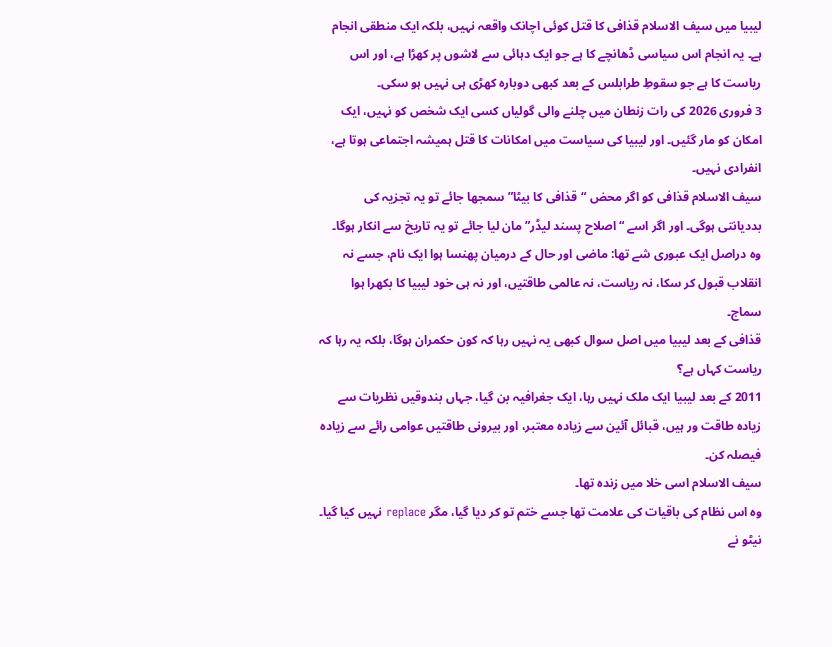لیبیا میں سیف الاسلام قذافی کا قتل کوئی اچانک واقعہ نہیں، بلکہ ایک منطقی انجام ہے۔ یہ انجام اس سیاسی ڈھانچے کا ہے جو ایک دہائی سے لاشوں پر کھڑا ہے، اور اس ریاست کا ہے جو سقوطِ طرابلس کے بعد کبھی دوبارہ کھڑی ہی نہیں ہو سکی۔
3 فروری 2026 کی رات زنطان میں چلنے والی گولیاں کسی ایک شخص کو نہیں، ایک امکان کو مار گئیں۔ اور لیبیا کی سیاست میں امکانات کا قتل ہمیشہ اجتماعی ہوتا ہے، انفرادی نہیں۔
سیف الاسلام قذافی کو اگر محض “قذافی کا بیٹا” سمجھا جائے تو یہ تجزیہ کی بددیانتی ہوگی۔ اور اگر اسے “اصلاح پسند لیڈر” مان لیا جائے تو یہ تاریخ سے انکار ہوگا۔ وہ دراصل ایک عبوری شے تھا: ماضی اور حال کے درمیان پھنسا ہوا ایک نام، جسے نہ انقلاب قبول کر سکا، نہ ریاست، نہ عالمی طاقتیں، اور نہ ہی خود لیبیا کا بکھرا ہوا سماج۔
قذافی کے بعد لیبیا میں اصل سوال کبھی یہ نہیں رہا کہ کون حکمران ہوگا، بلکہ یہ رہا کہ ریاست کہاں ہے؟
2011 کے بعد لیبیا ایک ملک نہیں رہا، ایک جغرافیہ بن گیا، جہاں بندوقیں نظریات سے زیادہ طاقت ور ہیں، قبائل آئین سے زیادہ معتبر، اور بیرونی طاقتیں عوامی رائے سے زیادہ فیصلہ کن۔
سیف الاسلام اسی خلا میں زندہ تھا۔
وہ اس نظام کی باقیات کی علامت تھا جسے ختم تو کر دیا گیا، مگر replace نہیں کیا گیا۔ نیٹو نے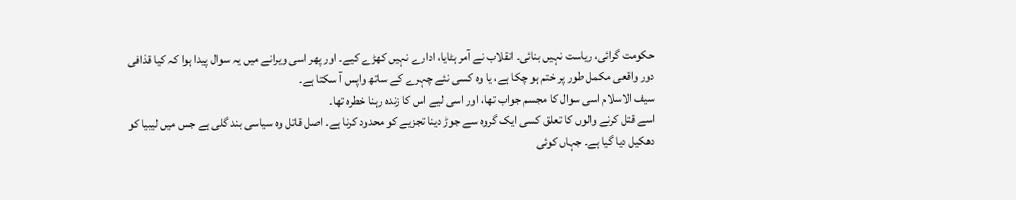حکومت گرائی، ریاست نہیں بنائی۔ انقلاب نے آمر ہٹایا، ادارے نہیں کھڑے کیے۔ اور پھر اسی ویرانے میں یہ سوال پیدا ہوا کہ کیا قذافی دور واقعی مکمل طور پر ختم ہو چکا ہے، یا وہ کسی نئے چہرے کے ساتھ واپس آ سکتا ہے۔
سیف الاسلام اسی سوال کا مجسم جواب تھا، اور اسی لیے اس کا زندہ رہنا خطرہ تھا۔
اسے قتل کرنے والوں کا تعلق کسی ایک گروہ سے جوڑ دینا تجزیے کو محدود کرنا ہے۔ اصل قاتل وہ سیاسی بند گلی ہے جس میں لیبیا کو دھکیل دیا گیا ہے۔ جہاں کوئی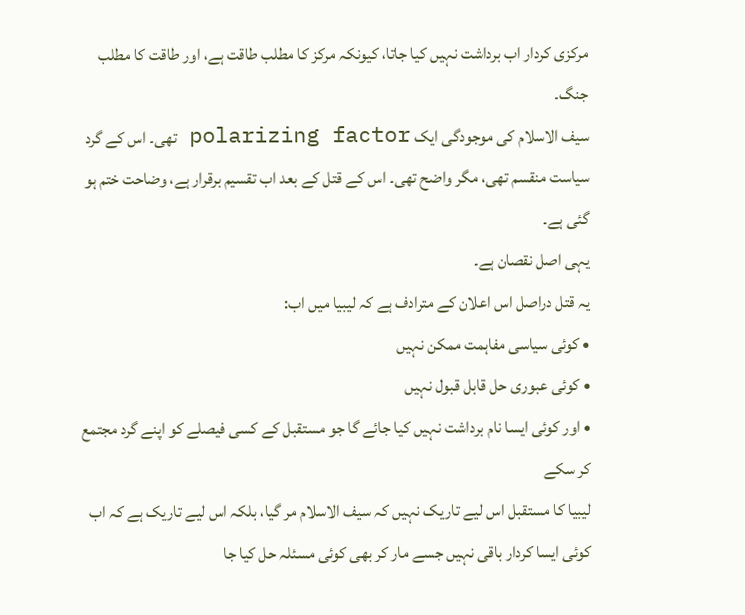مرکزی کردار اب برداشت نہیں کیا جاتا، کیونکہ مرکز کا مطلب طاقت ہے، اور طاقت کا مطلب جنگ۔
سیف الاسلام کی موجودگی ایک polarizing factor تھی۔ اس کے گرد سیاست منقسم تھی، مگر واضح تھی۔ اس کے قتل کے بعد اب تقسیم برقرار ہے، وضاحت ختم ہو گئی ہے۔
یہی اصل نقصان ہے۔
یہ قتل دراصل اس اعلان کے مترادف ہے کہ لیبیا میں اب:
• کوئی سیاسی مفاہمت ممکن نہیں
• کوئی عبوری حل قابل قبول نہیں
• اور کوئی ایسا نام برداشت نہیں کیا جائے گا جو مستقبل کے کسی فیصلے کو اپنے گرد مجتمع کر سکے
لیبیا کا مستقبل اس لیے تاریک نہیں کہ سیف الاسلام مر گیا، بلکہ اس لیے تاریک ہے کہ اب کوئی ایسا کردار باقی نہیں جسے مار کر بھی کوئی مسئلہ حل کیا جا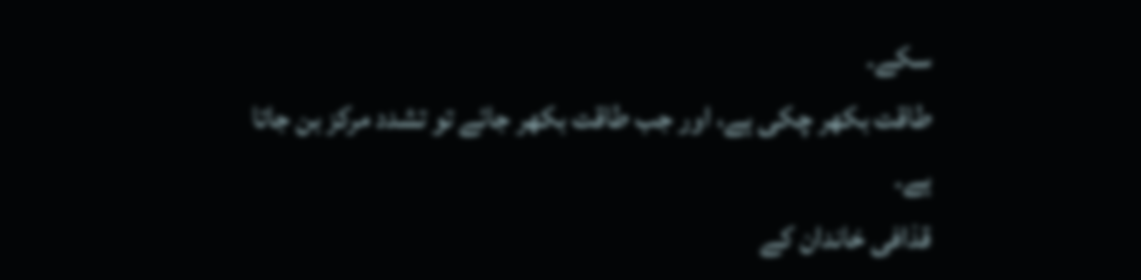سکے۔
طاقت بکھر چکی ہے، اور جب طاقت بکھر جائے تو تشدد مرکز بن جاتا ہے۔
قذافی خاندان کے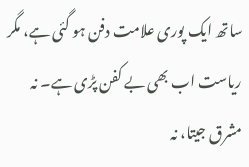ساتھ ایک پوری علامت دفن ہو گئی ہے، مگر ریاست اب بھی بے کفن پڑی ہے۔ نہ مشرق جیتا، نہ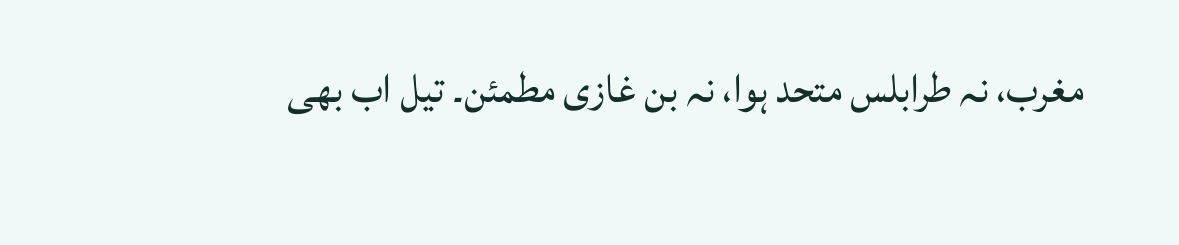مغرب، نہ طرابلس متحد ہوا، نہ بن غازی مطمئن۔ تیل اب بھی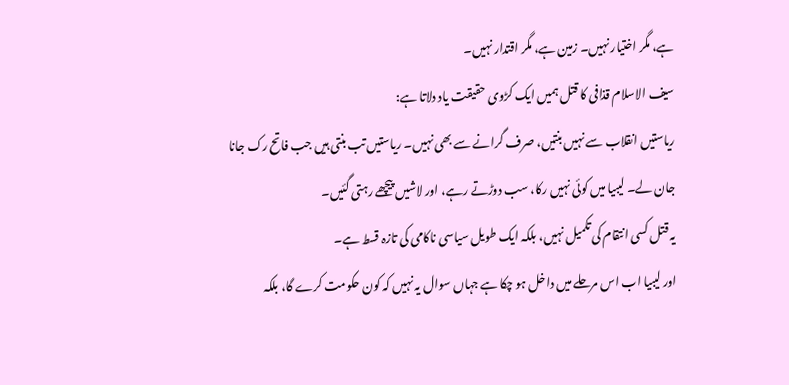ہے، مگر اختیار نہیں۔ زمین ہے، مگر اقتدار نہیں۔
سیف الاسلام قذافی کا قتل ہمیں ایک کڑوی حقیقت یاد دلاتا ہے:
ریاستیں انقلاب سے نہیں بنتیں، صرف گرانے سے بھی نہیں۔ ریاستیں تب بنتی ہیں جب فاتح رک جانا جان لے۔ لیبیا میں کوئی نہیں رکا، سب دوڑتے رہے، اور لاشیں پیچھے رہتی گئیں۔
یہ قتل کسی انتقام کی تکمیل نہیں، بلکہ ایک طویل سیاسی ناکامی کی تازہ قسط ہے۔
اور لیبیا اب اس مرحلے میں داخل ہو چکا ہے جہاں سوال یہ نہیں کہ کون حکومت کرے گا، بلکہ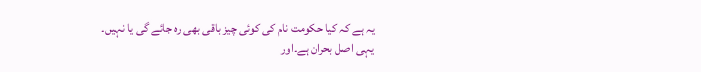یہ ہے کہ کیا حکومت نام کی کوئی چیز باقی بھی رہ جائے گی یا نہیں۔
یہی اصل بحران ہے۔اور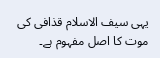یہی سیف الاسلام قذافی کی موت کا اصل مفہوم ہے۔